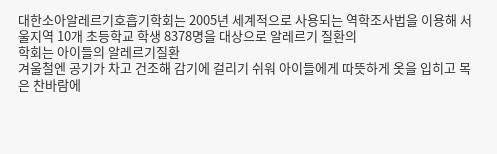대한소아알레르기호흡기학회는 2005년 세계적으로 사용되는 역학조사법을 이용해 서울지역 10개 초등학교 학생 8378명을 대상으로 알레르기 질환의
학회는 아이들의 알레르기질환
겨울철엔 공기가 차고 건조해 감기에 걸리기 쉬워 아이들에게 따뜻하게 옷을 입히고 목은 찬바람에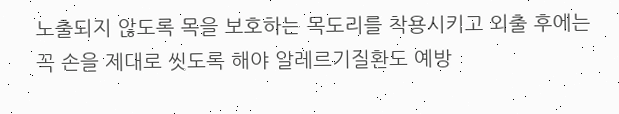노출되지 않도록 목을 보호하는 목도리를 착용시키고 외출 후에는 꼭 손을 제대로 씻도록 해야 알레르기질환도 예방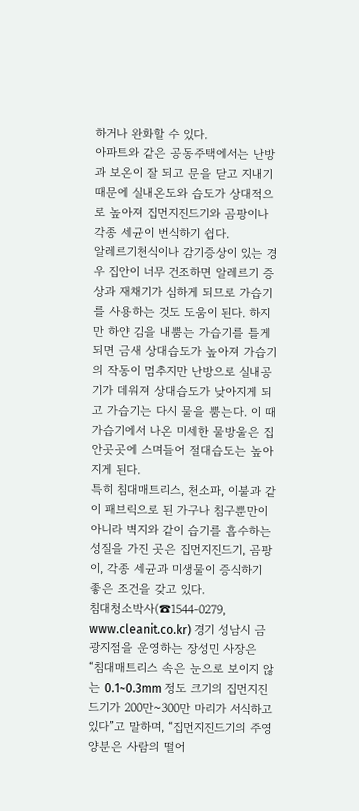하거나 완화할 수 있다.
아파트와 같은 공동주택에서는 난방과 보온이 잘 되고 문을 닫고 지내기 때문에 실내온도와 습도가 상대적으로 높아져 집먼지진드기와 곰팡이나 각종 세균이 번식하기 쉽다.
알레르기천식이나 감기증상이 있는 경우 집안이 너무 건조하면 알레르기 증상과 재채기가 심하게 되므로 가습기를 사용하는 것도 도움이 된다. 하지만 하얀 김을 내뿜는 가습기를 틀게 되면 금새 상대습도가 높아져 가습기의 작동이 멈추지만 난방으로 실내공기가 데워져 상대습도가 낮아지게 되고 가습기는 다시 물을 뿜는다. 이 때 가습기에서 나온 미세한 물방울은 집안곳곳에 스며들어 절대습도는 높아지게 된다.
특히 침대매트리스, 천소파, 이불과 같이 패브릭으로 된 가구나 침구뿐만이 아니라 벽지와 같이 습기를 흡수하는 성질을 가진 곳은 집먼지진드기, 곰팡이, 각종 세균과 미생물이 증식하기 좋은 조건을 갖고 있다.
침대청소박사(☎1544-0279, www.cleanit.co.kr) 경기 성남시 금광지점을 운영하는 장성민 사장은 “침대매트리스 속은 눈으로 보이지 않는 0.1~0.3mm 정도 크기의 집먼지진드기가 200만~300만 마리가 서식하고 있다”고 말하며, “집먼지진드기의 주영양분은 사람의 떨어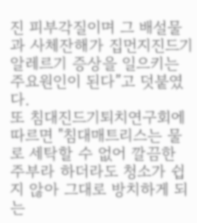진 피부각질이며 그 배설물과 사체잔해가 집먼지진드기 알레르기 증상을 일으키는 주요원인이 된다”고 덧붙였다.
또 침대진드기퇴치연구회에 따르면 "침대매트리스는 물로 세탁할 수 없어 깔끔한 주부라 하더라도 청소가 쉽지 않아 그대로 방치하게 되는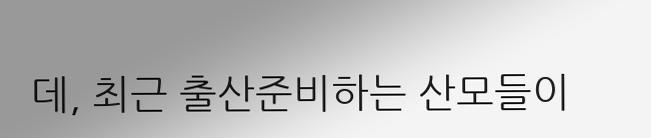데, 최근 출산준비하는 산모들이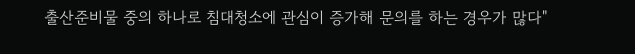출산준비물 중의 하나로 침대청소에 관심이 증가해 문의를 하는 경우가 많다"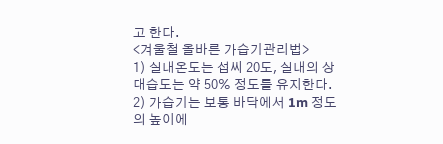고 한다.
<겨울철 올바른 가습기관리법>
1) 실내온도는 섭씨 20도, 실내의 상대습도는 약 50% 정도를 유지한다.
2) 가습기는 보통 바닥에서 1m 정도의 높이에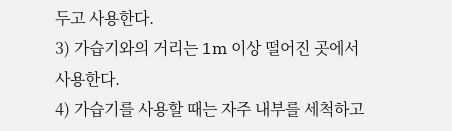두고 사용한다.
3) 가습기와의 거리는 1m 이상 떨어진 곳에서 사용한다.
4) 가습기를 사용할 때는 자주 내부를 세척하고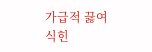가급적 끓여 식힌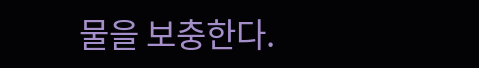물을 보충한다.